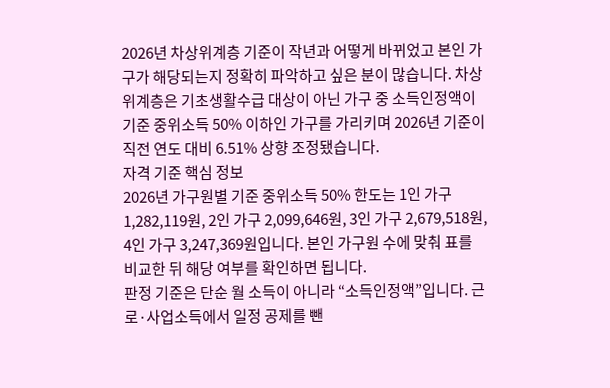2026년 차상위계층 기준이 작년과 어떻게 바뀌었고 본인 가구가 해당되는지 정확히 파악하고 싶은 분이 많습니다. 차상위계층은 기초생활수급 대상이 아닌 가구 중 소득인정액이 기준 중위소득 50% 이하인 가구를 가리키며 2026년 기준이 직전 연도 대비 6.51% 상향 조정됐습니다.
자격 기준 핵심 정보
2026년 가구원별 기준 중위소득 50% 한도는 1인 가구 1,282,119원, 2인 가구 2,099,646원, 3인 가구 2,679,518원, 4인 가구 3,247,369원입니다. 본인 가구원 수에 맞춰 표를 비교한 뒤 해당 여부를 확인하면 됩니다.
판정 기준은 단순 월 소득이 아니라 “소득인정액”입니다. 근로·사업소득에서 일정 공제를 뺀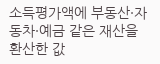소득평가액에 부동산·자동차·예금 같은 재산을 환산한 값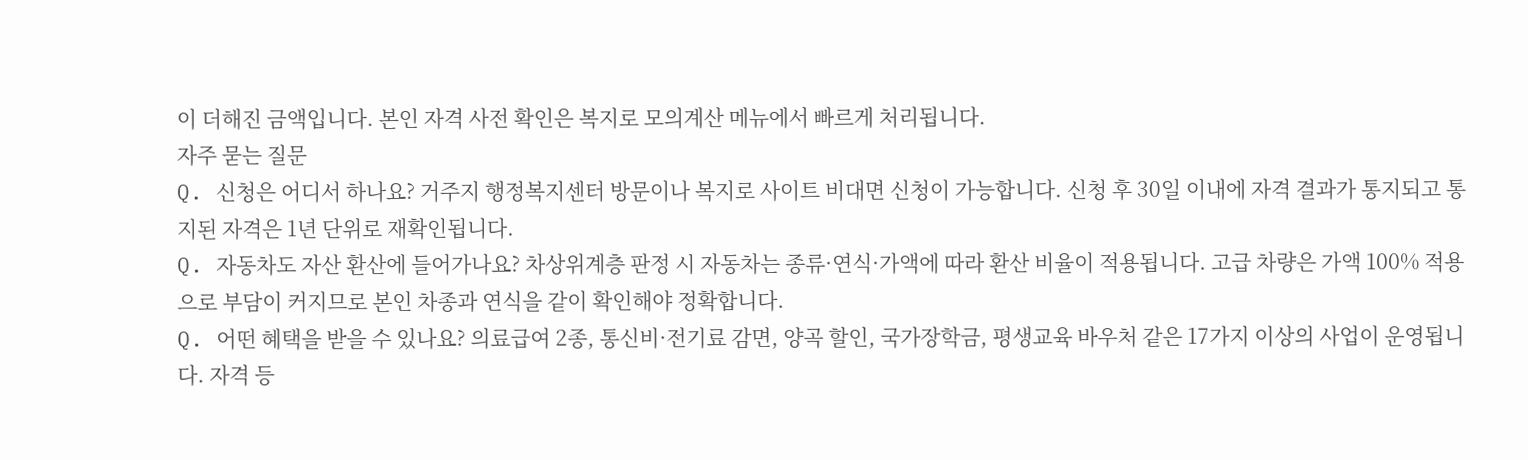이 더해진 금액입니다. 본인 자격 사전 확인은 복지로 모의계산 메뉴에서 빠르게 처리됩니다.
자주 묻는 질문
Q. 신청은 어디서 하나요? 거주지 행정복지센터 방문이나 복지로 사이트 비대면 신청이 가능합니다. 신청 후 30일 이내에 자격 결과가 통지되고 통지된 자격은 1년 단위로 재확인됩니다.
Q. 자동차도 자산 환산에 들어가나요? 차상위계층 판정 시 자동차는 종류·연식·가액에 따라 환산 비율이 적용됩니다. 고급 차량은 가액 100% 적용으로 부담이 커지므로 본인 차종과 연식을 같이 확인해야 정확합니다.
Q. 어떤 혜택을 받을 수 있나요? 의료급여 2종, 통신비·전기료 감면, 양곡 할인, 국가장학금, 평생교육 바우처 같은 17가지 이상의 사업이 운영됩니다. 자격 등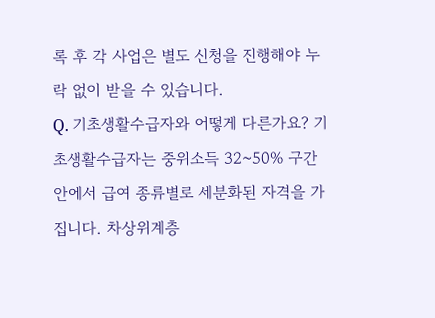록 후 각 사업은 별도 신청을 진행해야 누락 없이 받을 수 있습니다.
Q. 기초생활수급자와 어떻게 다른가요? 기초생활수급자는 중위소득 32~50% 구간 안에서 급여 종류별로 세분화된 자격을 가집니다. 차상위계층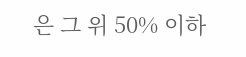은 그 위 50% 이하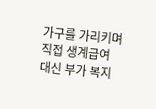가구를 가리키며 직접 생계급여 대신 부가 복지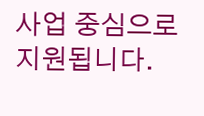사업 중심으로 지원됩니다.